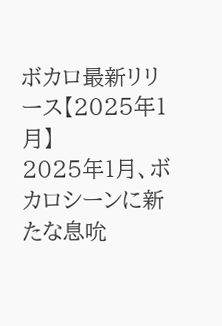ボカロ最新リリース【2025年1月】
2025年1月、ボカロシーンに新たな息吮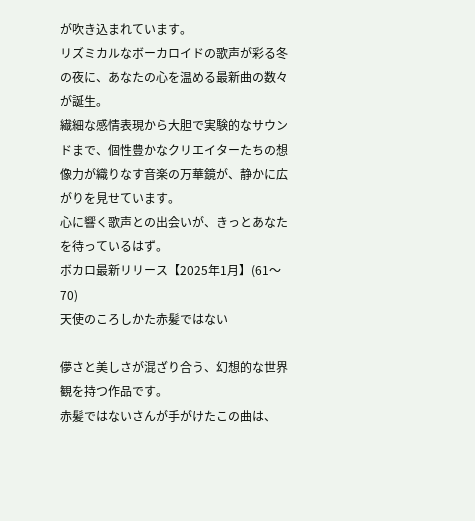が吹き込まれています。
リズミカルなボーカロイドの歌声が彩る冬の夜に、あなたの心を温める最新曲の数々が誕生。
繊細な感情表現から大胆で実験的なサウンドまで、個性豊かなクリエイターたちの想像力が織りなす音楽の万華鏡が、静かに広がりを見せています。
心に響く歌声との出会いが、きっとあなたを待っているはず。
ボカロ最新リリース【2025年1月】(61〜70)
天使のころしかた赤髪ではない

儚さと美しさが混ざり合う、幻想的な世界観を持つ作品です。
赤髪ではないさんが手がけたこの曲は、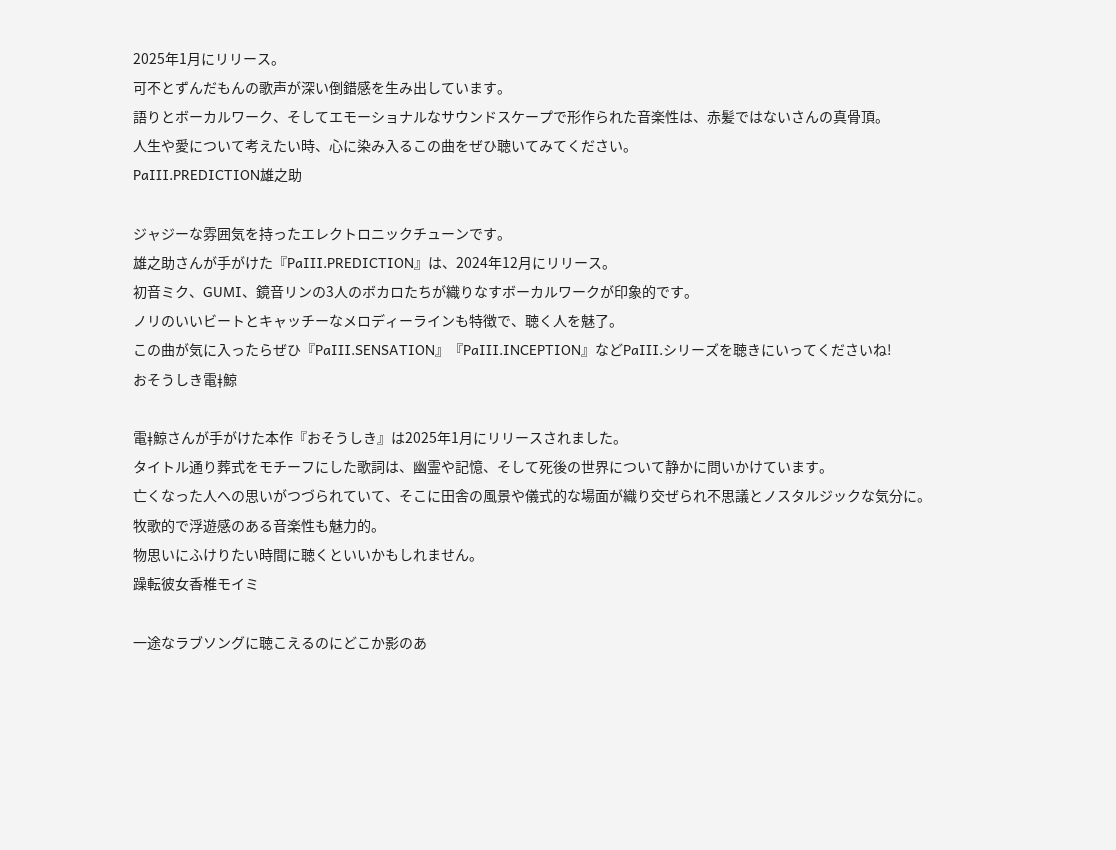2025年1月にリリース。
可不とずんだもんの歌声が深い倒錯感を生み出しています。
語りとボーカルワーク、そしてエモーショナルなサウンドスケープで形作られた音楽性は、赤髪ではないさんの真骨頂。
人生や愛について考えたい時、心に染み入るこの曲をぜひ聴いてみてください。
PaⅢ.PREDICTION雄之助

ジャジーな雰囲気を持ったエレクトロニックチューンです。
雄之助さんが手がけた『PaⅢ.PREDICTION』は、2024年12月にリリース。
初音ミク、GUMI、鏡音リンの3人のボカロたちが織りなすボーカルワークが印象的です。
ノリのいいビートとキャッチーなメロディーラインも特徴で、聴く人を魅了。
この曲が気に入ったらぜひ『PaⅢ.SENSATION』『PaⅢ.INCEPTION』などPaⅢ.シリーズを聴きにいってくださいね!
おそうしき電ǂ鯨

電ǂ鯨さんが手がけた本作『おそうしき』は2025年1月にリリースされました。
タイトル通り葬式をモチーフにした歌詞は、幽霊や記憶、そして死後の世界について静かに問いかけています。
亡くなった人への思いがつづられていて、そこに田舎の風景や儀式的な場面が織り交ぜられ不思議とノスタルジックな気分に。
牧歌的で浮遊感のある音楽性も魅力的。
物思いにふけりたい時間に聴くといいかもしれません。
躁転彼女香椎モイミ

一途なラブソングに聴こえるのにどこか影のあ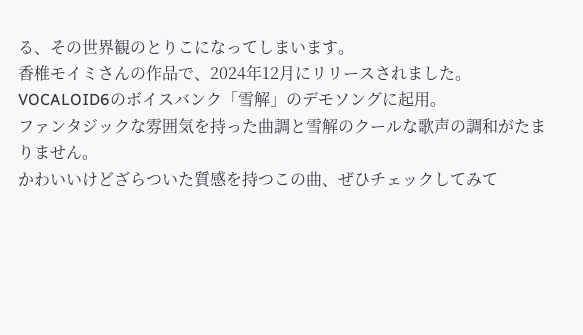る、その世界観のとりこになってしまいます。
香椎モイミさんの作品で、2024年12月にリリースされました。
VOCALOID6のボイスバンク「雪解」のデモソングに起用。
ファンタジックな雰囲気を持った曲調と雪解のクールな歌声の調和がたまりません。
かわいいけどざらついた質感を持つこの曲、ぜひチェックしてみて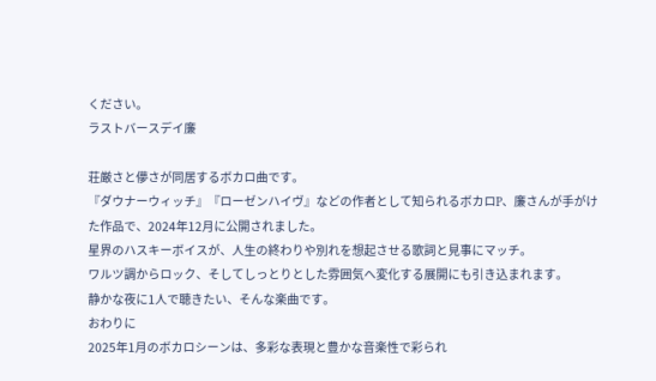ください。
ラストバースデイ廉

荘厳さと儚さが同居するボカロ曲です。
『ダウナーウィッチ』『ローゼンハイヴ』などの作者として知られるボカロP、廉さんが手がけた作品で、2024年12月に公開されました。
星界のハスキーボイスが、人生の終わりや別れを想起させる歌詞と見事にマッチ。
ワルツ調からロック、そしてしっとりとした雰囲気へ変化する展開にも引き込まれます。
静かな夜に1人で聴きたい、そんな楽曲です。
おわりに
2025年1月のボカロシーンは、多彩な表現と豊かな音楽性で彩られ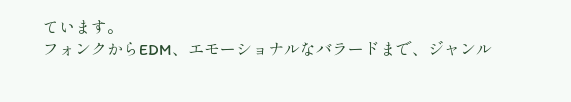ています。
フォンクからEDM、エモーショナルなバラードまで、ジャンル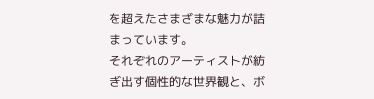を超えたさまざまな魅力が詰まっています。
それぞれのアーティストが紡ぎ出す個性的な世界観と、ボ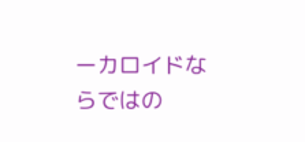ーカロイドならではの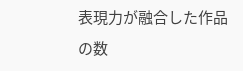表現力が融合した作品の数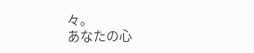々。
あなたの心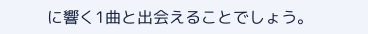に響く1曲と出会えることでしょう。